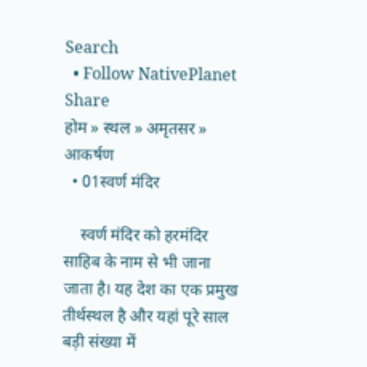Search
  • Follow NativePlanet
Share
होम » स्थल » अमृतसर » आकर्षण
  • 01स्वर्ण मंदिर

    स्वर्ण मंदिर को हरमंदिर साहिब के नाम से भी जाना जाता है। यह देश का एक प्रमुख तीर्थस्थल है और यहां पूरे साल बड़ी संख्या में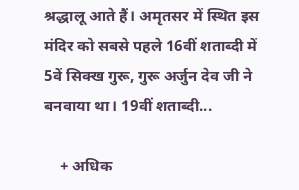श्रद्धालू आते हैं। अमृतसर में स्थित इस मंदिर को सबसे पहले 16वीं शताब्दी में 5वें सिक्ख गुरू, गुरू अर्जुन देव जी ने बनवाया था। 19वीं शताब्दी...

    + अधिक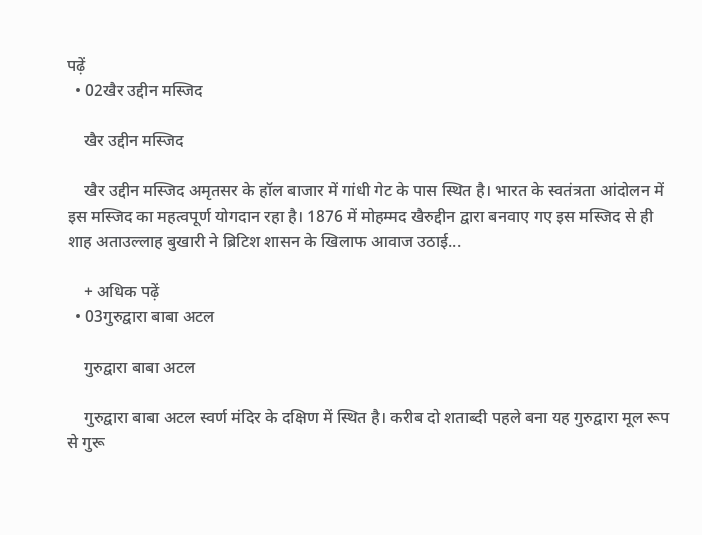पढ़ें
  • 02खैर उद्दीन मस्जिद

    खैर उद्दीन मस्जिद

    खैर उद्दीन मस्जिद अमृतसर के हॉल बाजार में गांधी गेट के पास स्थित है। भारत के स्वतंत्रता आंदोलन में इस मस्जिद का महत्वपूर्ण योगदान रहा है। 1876 में मोहम्मद खैरुद्दीन द्वारा बनवाए गए इस मस्जिद से ही शाह अताउल्लाह बुखारी ने ब्रिटिश शासन के खिलाफ आवाज उठाई...

    + अधिक पढ़ें
  • 03गुरुद्वारा बाबा अटल

    गुरुद्वारा बाबा अटल

    गुरुद्वारा बाबा अटल स्वर्ण मंदिर के दक्षिण में स्थित है। करीब दो शताब्दी पहले बना यह गुरुद्वारा मूल रूप से गुरू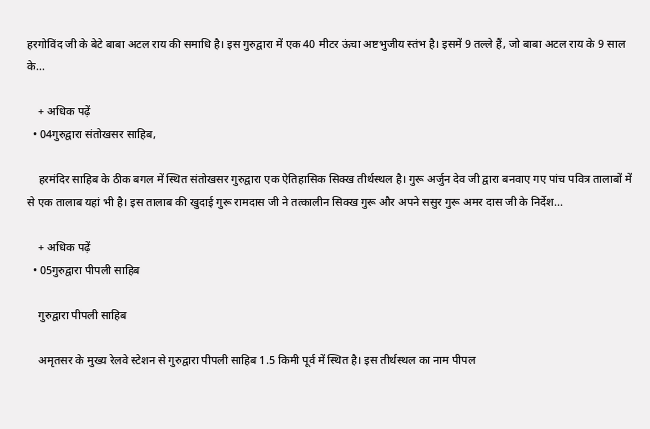हरगोविंद जी के बेटे बाबा अटल राय की समाधि है। इस गुरुद्वारा में एक 40 मीटर ऊंचा अष्टभुजीय स्तंभ है। इसमें 9 तल्ले हैं, जो बाबा अटल राय के 9 साल के...

    + अधिक पढ़ें
  • 04गुरुद्वारा संतोखसर साहिब,

    हरमंदिर साहिब के ठीक बगल में स्थित संतोखसर गुरुद्वारा एक ऐतिहासिक सिक्ख तीर्थस्थल है। गुरू अर्जुन देव जी द्वारा बनवाए गए पांच पवित्र तालाबों में से एक तालाब यहां भी है। इस तालाब की खुदाई गुरू रामदास जी ने तत्कालीन सिक्ख गुरू और अपने ससुर गुरू अमर दास जी के निर्देश...

    + अधिक पढ़ें
  • 05गुरुद्वारा पीपली साहिब

    गुरुद्वारा पीपली साहिब

    अमृतसर के मुख्य रेलवे स्टेशन से गुरुद्वारा पीपली साहिब 1.5 किमी पूर्व में स्थित है। इस तीर्थस्थल का नाम पीपल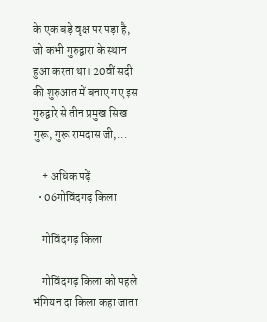के एक बड़े वृक्ष पर पड़ा है, जो कभी गुरुद्वारा के स्थान हुआ करता था। 20वीं सदी की शुरुआत में बनाए गए इस गुरुद्वारे से तीन प्रमुख सिख गुरू, गुरू रामदास जी,...

    + अधिक पढ़ें
  • 06गोविंदगढ़ किला

    गोविंदगढ़ किला

    गोविंदगढ़ किला को पहले भंगियन दा किला कहा जाता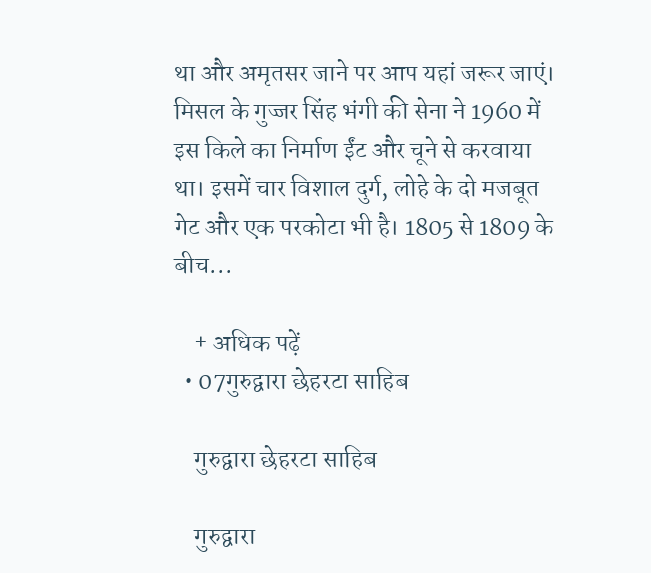था और अमृतसर जाने पर आप यहां जरूर जाएं। मिसल के गुज्जर सिंह भंगी की सेना ने 1960 में इस किले का निर्माण ईंट और चूने से करवाया था। इसमें चार विशाल दुर्ग, लोहे के दो मजबूत गेट और एक परकोटा भी है। 1805 से 1809 के बीच...

    + अधिक पढ़ें
  • 07गुरुद्वारा छेहरटा साहिब

    गुरुद्वारा छेहरटा साहिब

    गुरुद्वारा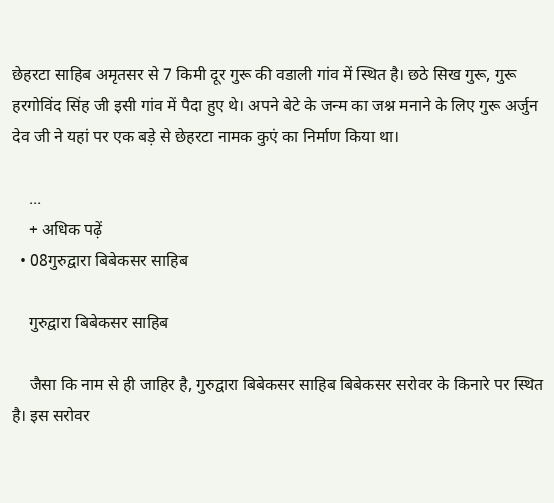छेहरटा साहिब अमृतसर से 7 किमी दूर गुरू की वडाली गांव में स्थित है। छठे सिख गुरू, गुरू हरगोविंद सिंह जी इसी गांव में पैदा हुए थे। अपने बेटे के जन्म का जश्न मनाने के लिए गुरू अर्जुन देव जी ने यहां पर एक बड़े से छेहरटा नामक कुएं का निर्माण किया था।

    ...
    + अधिक पढ़ें
  • 08गुरुद्वारा बिबेकसर साहिब

    गुरुद्वारा बिबेकसर साहिब

    जैसा कि नाम से ही जाहिर है, गुरुद्वारा बिबेकसर साहिब बिबेकसर सरोवर के किनारे पर स्थित है। इस सरोवर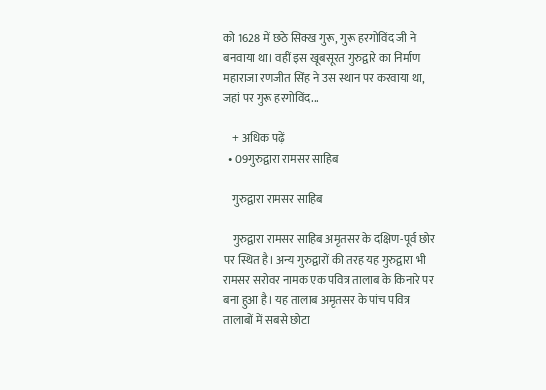को 1628 में छठे सिक्ख गुरू, गुरू हरगोविंद जी ने बनवाया था। वहीं इस खूबसूरत गुरुद्वारे का निर्माण महाराजा रणजीत सिंह ने उस स्थान पर करवाया था, जहां पर गुरू हरगोविंद...

    + अधिक पढ़ें
  • 09गुरुद्वारा रामसर साहिब

    गुरुद्वारा रामसर साहिब

    गुरुद्वारा रामसर साहिब अमृतसर के दक्षिण-पूर्व छोर पर स्थित है। अन्य गुरुद्वारों की तरह यह गुरुद्वारा भी रामसर सरोवर नामक एक पवित्र तालाब के किनारे पर बना हुआ है। यह तालाब अमृतसर के पांच पवित्र तालाबों में सबसे छोटा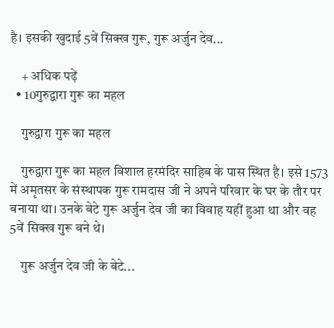है। इसकी खुदाई 5वें सिक्ख गुरू, गुरू अर्जुन देव...

    + अधिक पढ़ें
  • 10गुरुद्वारा गुरू का महल

    गुरुद्वारा गुरू का महल

    गुरुद्वारा गुरू का महल विशाल हरमंदिर साहिब के पास स्थित है। इसे 1573 में अमृतसर के संस्थापक गुरू रामदास जी ने अपने परिवार के घर के तौर पर बनाया था। उनके बेटे गुरू अर्जुन देव जी का विवाह यहीं हुआ था और वह 5वें सिक्ख गुरू बने थे।

    गुरू अर्जुन देव जी के बेटे...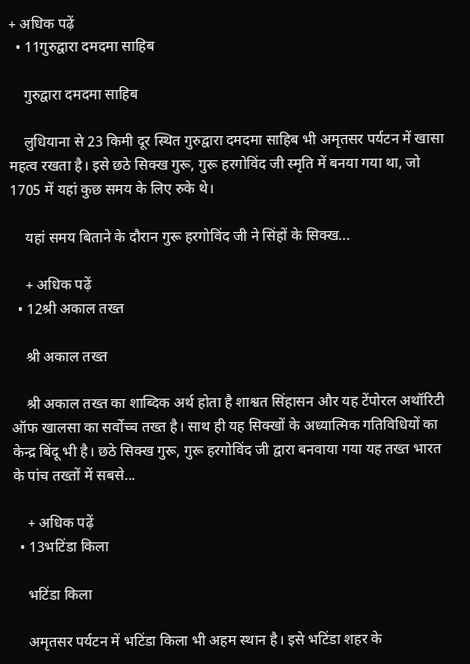+ अधिक पढ़ें
  • 11गुरुद्वारा दमदमा साहिब

    गुरुद्वारा दमदमा साहिब

    लुधियाना से 23 किमी दूर स्थित गुरुद्वारा दमदमा साहिब भी अमृतसर पर्यटन में खासा महत्व रखता है। इसे छठे सिक्ख गुरू, गुरू हरगोविंद जी स्मृति में बनया गया था, जो 1705 में यहां कुछ समय के लिए रुके थे।

    यहां समय बिताने के दौरान गुरू हरगोविंद जी ने सिंहों के सिक्ख...

    + अधिक पढ़ें
  • 12श्री अकाल तख्त

    श्री अकाल तख्त

    श्री अकाल तख्त का शाब्दिक अर्थ होता है शाश्वत सिंहासन और यह टेंपोरल अथॉरिटी ऑफ खालसा का सर्वोच्च तख्त है। साथ ही यह सिक्खों के अध्यात्मिक गतिविधियों का केन्द्र बिंदू भी है। छठे सिक्ख गुरू, गुरू हरगोविंद जी द्वारा बनवाया गया यह तख्त भारत के पांच तख्तों में सबसे...

    + अधिक पढ़ें
  • 13भटिंडा किला

    भटिंडा किला

    अमृतसर पर्यटन में भटिंडा किला भी अहम स्थान है। इसे भटिंडा शहर के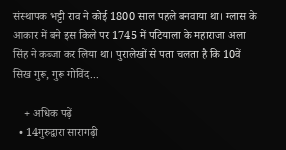संस्थापक भट्टी राव ने कोई 1800 साल पहले बनवाया था। ग्लास के आकार में बने इस किले पर 1745 में पटियाला के महाराजा अला सिंह ने कब्जा कर लिया था। पुरालेखों से पता चलता है कि 10वें सिख गुरू, गुरू गोविंद...

    + अधिक पढ़ें
  • 14गुरुद्वारा सारागढ़ी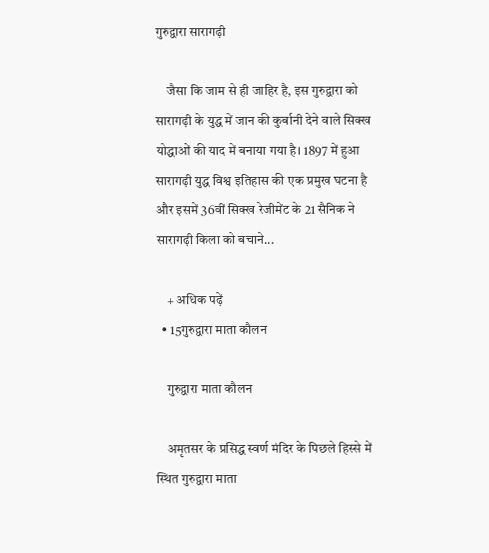गुरुद्वारा सारागढ़ी

    जैसा कि जाम से ही जाहिर है, इस गुरुद्वारा को सारागढ़ी के युद्ध में जान की कुर्बानी देने वाले सिक्ख योद्धाओं की याद में बनाया गया है। 1897 में हुआ सारागढ़ी युद्ध विश्व इतिहास की एक प्रमुख घटना है और इसमें 36वीं सिक्ख रेजीमेंट के 21 सैनिक ने सारागढ़ी किला को बचाने...

    + अधिक पढ़ें
  • 15गुरुद्वारा माता कौलन

    गुरुद्वारा माता कौलन

    अमृतसर के प्रसिद्ध स्वर्ण मंदिर के पिछले हिस्से में स्थित गुरुद्वारा माता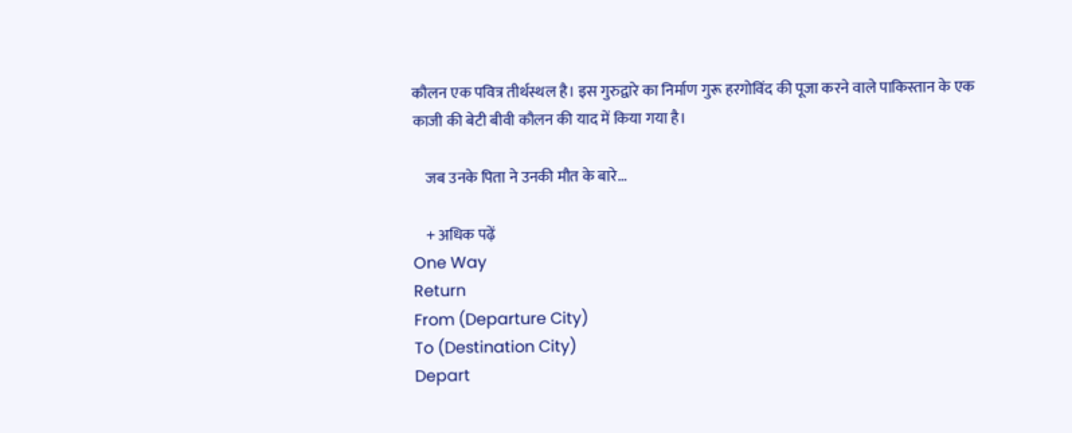कौलन एक पवित्र तीर्थस्थल है। इस गुरुद्वारे का निर्माण गुरू हरगोविंद की पूजा करने वाले पाकिस्तान के एक काजी की बेटी बीवी कौलन की याद में किया गया है।

    जब उनके पिता ने उनकी मौत के बारे...

    + अधिक पढ़ें
One Way
Return
From (Departure City)
To (Destination City)
Depart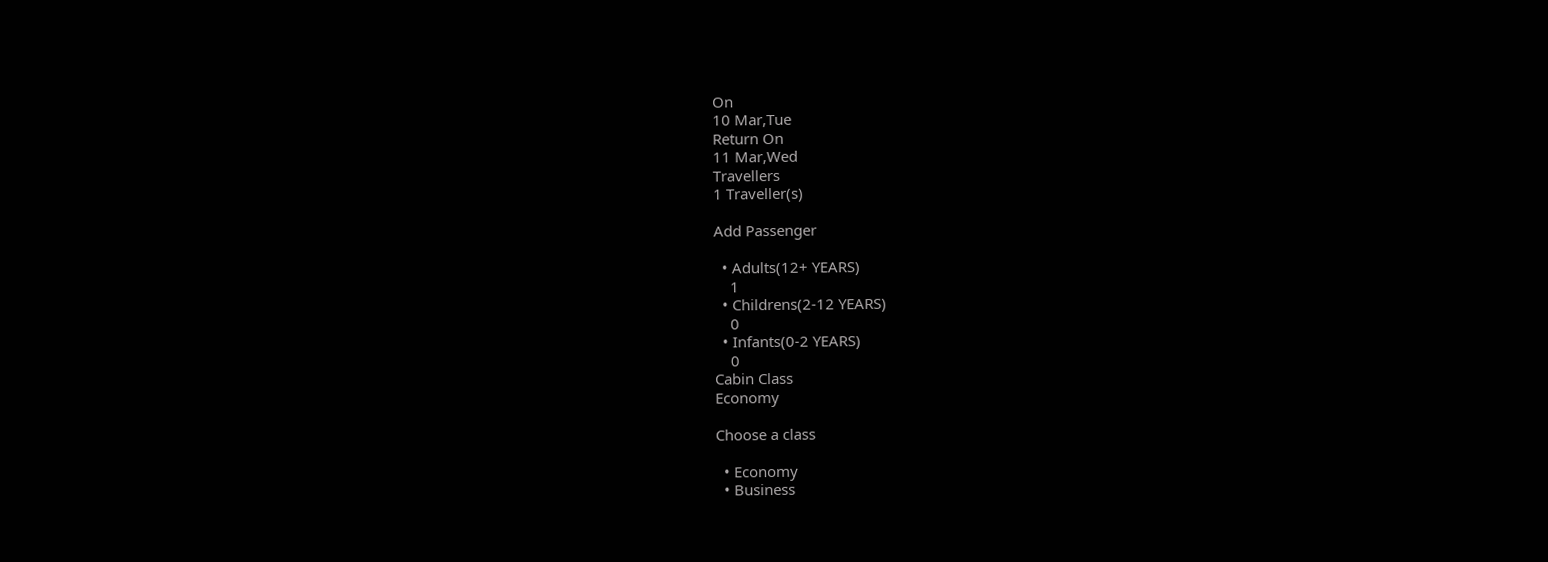On
10 Mar,Tue
Return On
11 Mar,Wed
Travellers
1 Traveller(s)

Add Passenger

  • Adults(12+ YEARS)
    1
  • Childrens(2-12 YEARS)
    0
  • Infants(0-2 YEARS)
    0
Cabin Class
Economy

Choose a class

  • Economy
  • Business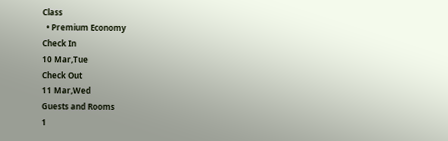Class
  • Premium Economy
Check In
10 Mar,Tue
Check Out
11 Mar,Wed
Guests and Rooms
1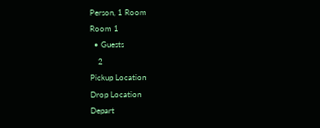Person, 1 Room
Room 1
  • Guests
    2
Pickup Location
Drop Location
Depart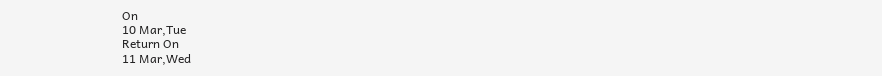On
10 Mar,Tue
Return On
11 Mar,Wed